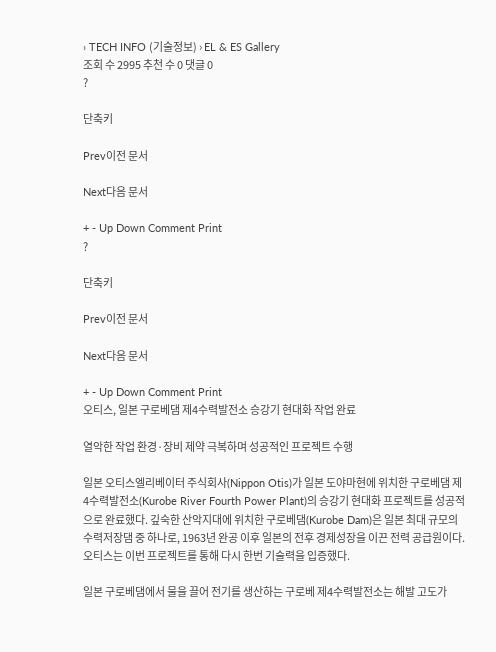› TECH INFO (기술정보) › EL & ES Gallery
조회 수 2995 추천 수 0 댓글 0
?

단축키

Prev이전 문서

Next다음 문서

+ - Up Down Comment Print
?

단축키

Prev이전 문서

Next다음 문서

+ - Up Down Comment Print
오티스, 일본 구로베댐 제4수력발전소 승강기 현대화 작업 완료

열악한 작업 환경·장비 제약 극복하며 성공적인 프로젝트 수행

일본 오티스엘리베이터 주식회사(Nippon Otis)가 일본 도야마현에 위치한 구로베댐 제4수력발전소(Kurobe River Fourth Power Plant)의 승강기 현대화 프로젝트를 성공적으로 완료했다. 깊숙한 산악지대에 위치한 구로베댐(Kurobe Dam)은 일본 최대 규모의 수력저장댐 중 하나로, 1963년 완공 이후 일본의 전후 경제성장을 이끈 전력 공급원이다. 오티스는 이번 프로젝트를 통해 다시 한번 기술력을 입증했다.

일본 구로베댐에서 물을 끌어 전기를 생산하는 구로베 제4수력발전소는 해발 고도가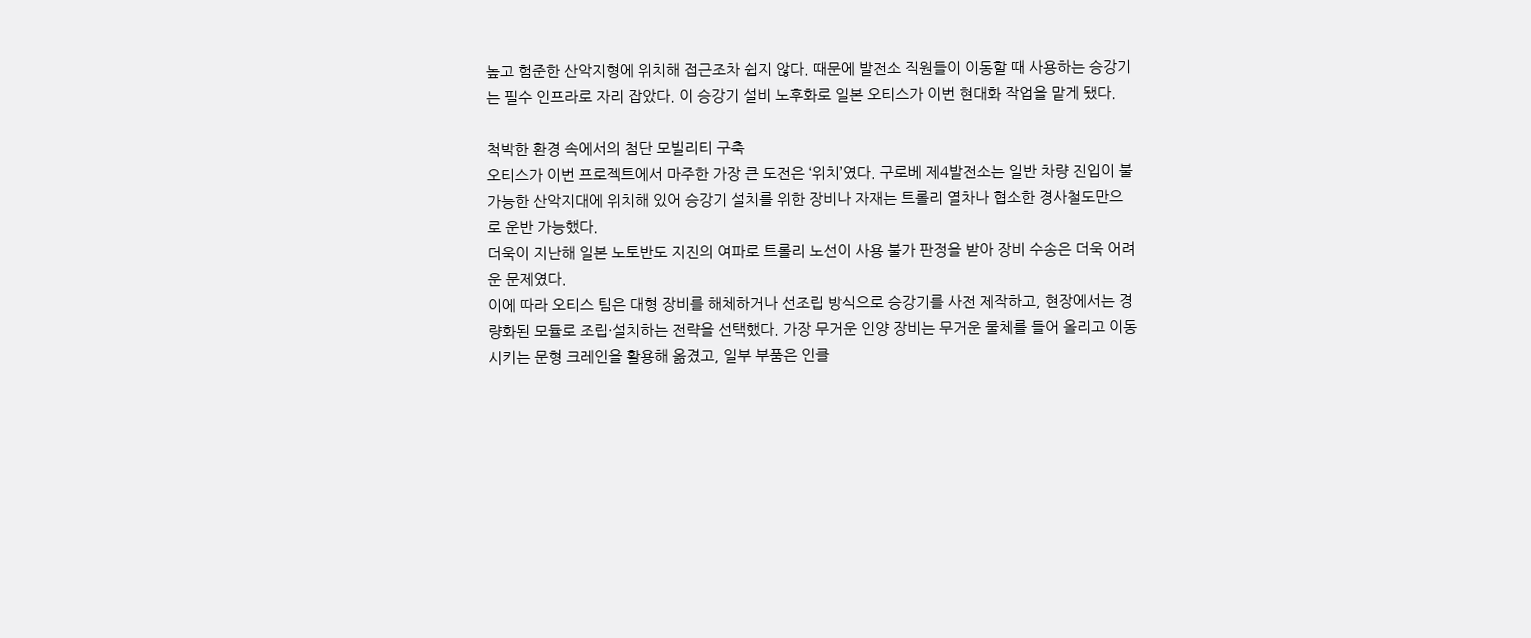높고 험준한 산악지형에 위치해 접근조차 쉽지 않다. 때문에 발전소 직원들이 이동할 때 사용하는 승강기는 필수 인프라로 자리 잡았다. 이 승강기 설비 노후화로 일본 오티스가 이번 현대화 작업을 맡게 됐다.

척박한 환경 속에서의 첨단 모빌리티 구축
오티스가 이번 프로젝트에서 마주한 가장 큰 도전은 ‘위치’였다. 구로베 제4발전소는 일반 차량 진입이 불가능한 산악지대에 위치해 있어 승강기 설치를 위한 장비나 자재는 트롤리 열차나 협소한 경사철도만으로 운반 가능했다.
더욱이 지난해 일본 노토반도 지진의 여파로 트롤리 노선이 사용 불가 판정을 받아 장비 수송은 더욱 어려운 문제였다.
이에 따라 오티스 팀은 대형 장비를 해체하거나 선조립 방식으로 승강기를 사전 제작하고, 현장에서는 경량화된 모듈로 조립·설치하는 전략을 선택했다. 가장 무거운 인양 장비는 무거운 물체를 들어 올리고 이동시키는 문형 크레인을 활용해 옮겼고, 일부 부품은 인클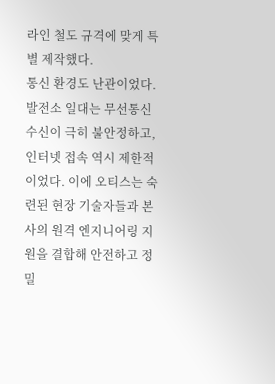라인 철도 규격에 맞게 특별 제작했다.
통신 환경도 난관이었다. 발전소 일대는 무선통신 수신이 극히 불안정하고, 인터넷 접속 역시 제한적이었다. 이에 오티스는 숙련된 현장 기술자들과 본사의 원격 엔지니어링 지원을 결합해 안전하고 정밀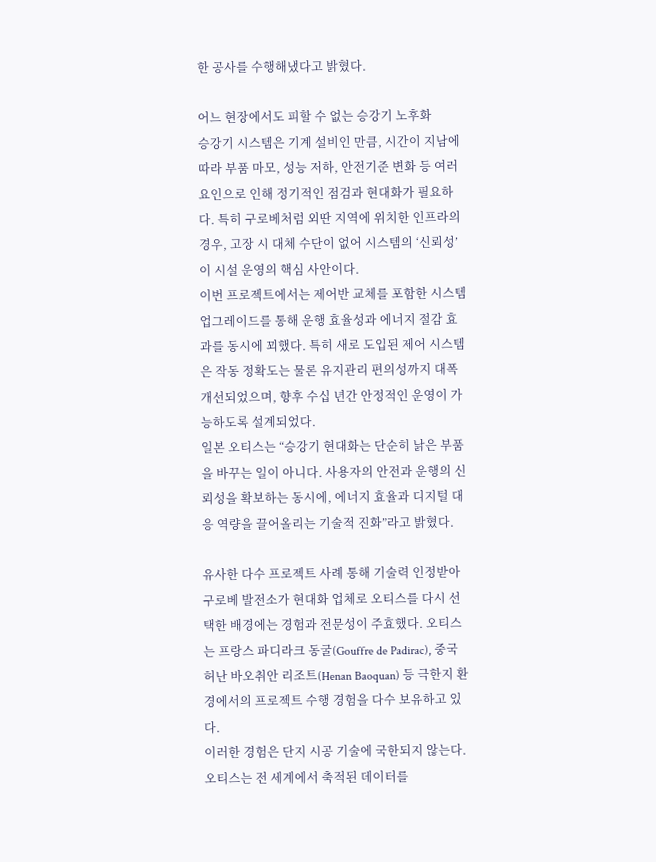한 공사를 수행해냈다고 밝혔다.

어느 현장에서도 피할 수 없는 승강기 노후화
승강기 시스템은 기계 설비인 만큼, 시간이 지남에 따라 부품 마모, 성능 저하, 안전기준 변화 등 여러 요인으로 인해 정기적인 점검과 현대화가 필요하다. 특히 구로베처럼 외딴 지역에 위치한 인프라의 경우, 고장 시 대체 수단이 없어 시스템의 ‘신뢰성’이 시설 운영의 핵심 사안이다.
이번 프로젝트에서는 제어반 교체를 포함한 시스템 업그레이드를 통해 운행 효율성과 에너지 절감 효과를 동시에 꾀했다. 특히 새로 도입된 제어 시스템은 작동 정확도는 물론 유지관리 편의성까지 대폭 개선되었으며, 향후 수십 년간 안정적인 운영이 가능하도록 설계되었다.
일본 오티스는 “승강기 현대화는 단순히 낡은 부품을 바꾸는 일이 아니다. 사용자의 안전과 운행의 신뢰성을 확보하는 동시에, 에너지 효율과 디지털 대응 역량을 끌어올리는 기술적 진화”라고 밝혔다.

유사한 다수 프로젝트 사례 통해 기술력 인정받아
구로베 발전소가 현대화 업체로 오티스를 다시 선택한 배경에는 경험과 전문성이 주효했다. 오티스는 프랑스 파디라크 동굴(Gouffre de Padirac), 중국 허난 바오취안 리조트(Henan Baoquan) 등 극한지 환경에서의 프로젝트 수행 경험을 다수 보유하고 있다.
이러한 경험은 단지 시공 기술에 국한되지 않는다. 오티스는 전 세계에서 축적된 데이터를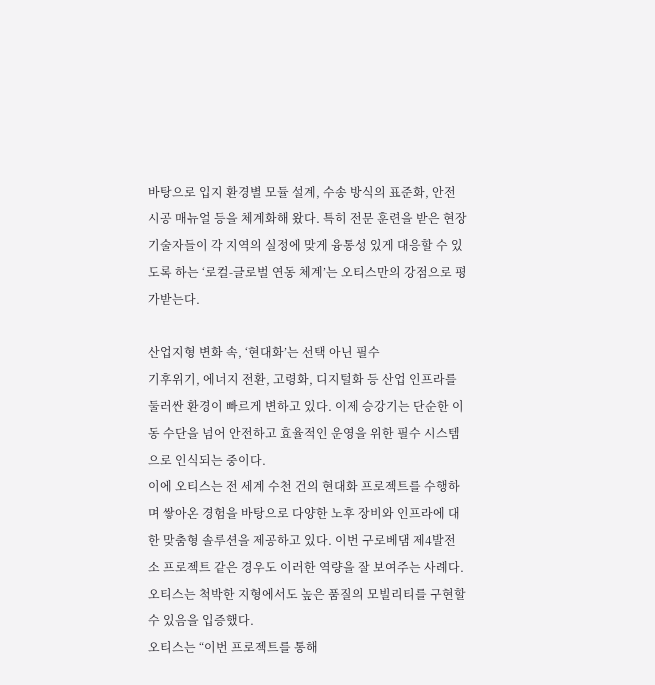바탕으로 입지 환경별 모듈 설계, 수송 방식의 표준화, 안전 시공 매뉴얼 등을 체계화해 왔다. 특히 전문 훈련을 받은 현장 기술자들이 각 지역의 실정에 맞게 융통성 있게 대응할 수 있도록 하는 ‘로컬-글로벌 연동 체계’는 오티스만의 강점으로 평가받는다.

산업지형 변화 속, ‘현대화’는 선택 아닌 필수
기후위기, 에너지 전환, 고령화, 디지털화 등 산업 인프라를 둘러싼 환경이 빠르게 변하고 있다. 이제 승강기는 단순한 이동 수단을 넘어 안전하고 효율적인 운영을 위한 필수 시스템으로 인식되는 중이다.
이에 오티스는 전 세계 수천 건의 현대화 프로젝트를 수행하며 쌓아온 경험을 바탕으로 다양한 노후 장비와 인프라에 대한 맞춤형 솔루션을 제공하고 있다. 이번 구로베댐 제4발전소 프로젝트 같은 경우도 이러한 역량을 잘 보여주는 사례다. 오티스는 척박한 지형에서도 높은 품질의 모빌리티를 구현할 수 있음을 입증했다.
오티스는 “이번 프로젝트를 통해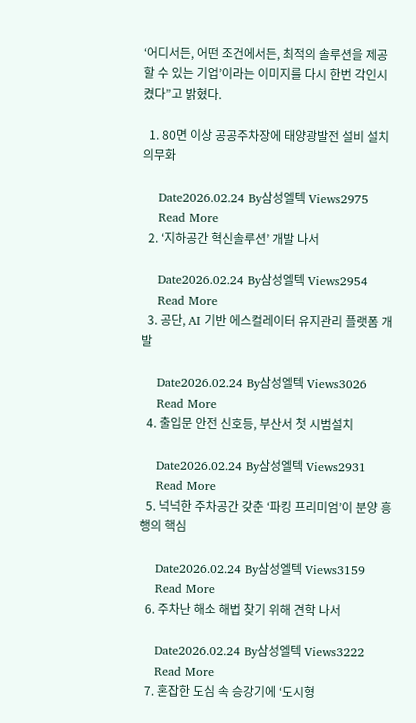‘어디서든, 어떤 조건에서든, 최적의 솔루션을 제공할 수 있는 기업’이라는 이미지를 다시 한번 각인시켰다”고 밝혔다.

  1. 80면 이상 공공주차장에 태양광발전 설비 설치 의무화

    Date2026.02.24 By삼성엘텍 Views2975
    Read More
  2. ‘지하공간 혁신솔루션’ 개발 나서

    Date2026.02.24 By삼성엘텍 Views2954
    Read More
  3. 공단, AI 기반 에스컬레이터 유지관리 플랫폼 개발

    Date2026.02.24 By삼성엘텍 Views3026
    Read More
  4. 출입문 안전 신호등, 부산서 첫 시범설치

    Date2026.02.24 By삼성엘텍 Views2931
    Read More
  5. 넉넉한 주차공간 갖춘 ‘파킹 프리미엄’이 분양 흥행의 핵심

    Date2026.02.24 By삼성엘텍 Views3159
    Read More
  6. 주차난 해소 해법 찾기 위해 견학 나서

    Date2026.02.24 By삼성엘텍 Views3222
    Read More
  7. 혼잡한 도심 속 승강기에 ‘도시형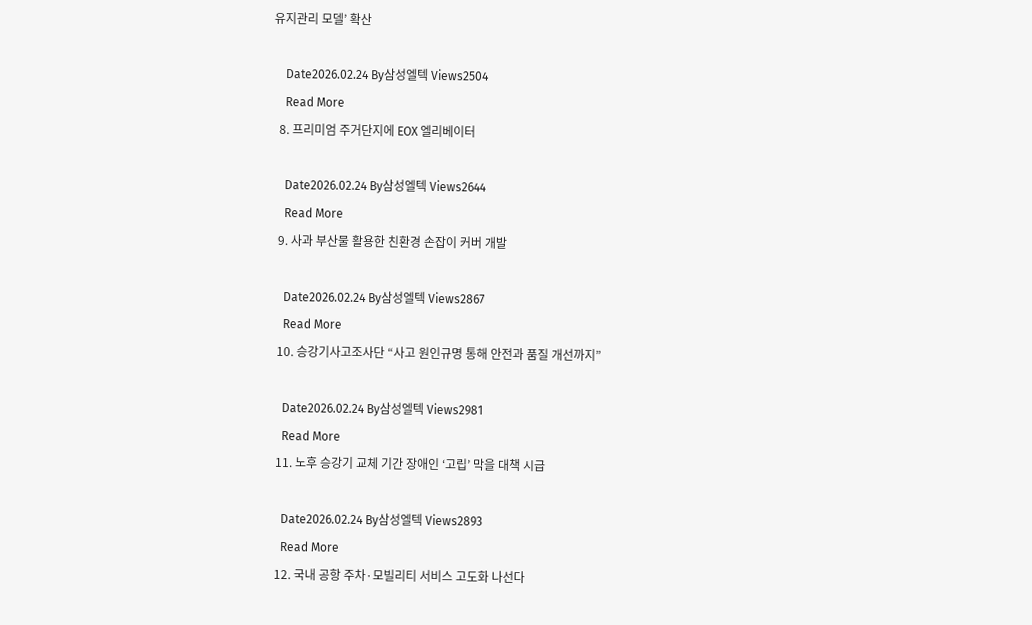유지관리 모델’ 확산

    Date2026.02.24 By삼성엘텍 Views2504
    Read More
  8. 프리미엄 주거단지에 EOX 엘리베이터

    Date2026.02.24 By삼성엘텍 Views2644
    Read More
  9. 사과 부산물 활용한 친환경 손잡이 커버 개발

    Date2026.02.24 By삼성엘텍 Views2867
    Read More
  10. 승강기사고조사단 “사고 원인규명 통해 안전과 품질 개선까지”

    Date2026.02.24 By삼성엘텍 Views2981
    Read More
  11. 노후 승강기 교체 기간 장애인 ‘고립’ 막을 대책 시급

    Date2026.02.24 By삼성엘텍 Views2893
    Read More
  12. 국내 공항 주차·모빌리티 서비스 고도화 나선다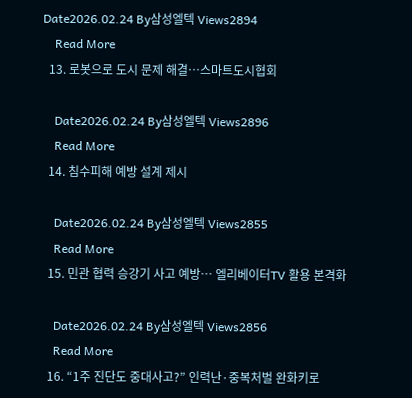Date2026.02.24 By삼성엘텍 Views2894
    Read More
  13. 로봇으로 도시 문제 해결…스마트도시협회

    Date2026.02.24 By삼성엘텍 Views2896
    Read More
  14. 침수피해 예방 설계 제시

    Date2026.02.24 By삼성엘텍 Views2855
    Read More
  15. 민관 협력 승강기 사고 예방… 엘리베이터TV 활용 본격화

    Date2026.02.24 By삼성엘텍 Views2856
    Read More
  16. “1주 진단도 중대사고?” 인력난·중복처벌 완화키로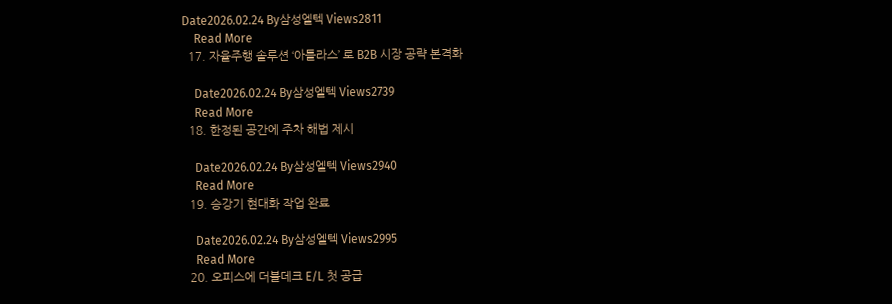Date2026.02.24 By삼성엘텍 Views2811
    Read More
  17. 자율주행 솔루션 ‘아틀라스’ 로 B2B 시장 공략 본격화

    Date2026.02.24 By삼성엘텍 Views2739
    Read More
  18. 한정된 공간에 주차 해법 제시

    Date2026.02.24 By삼성엘텍 Views2940
    Read More
  19. 승강기 현대화 작업 완료

    Date2026.02.24 By삼성엘텍 Views2995
    Read More
  20. 오피스에 더블데크 E/L 첫 공급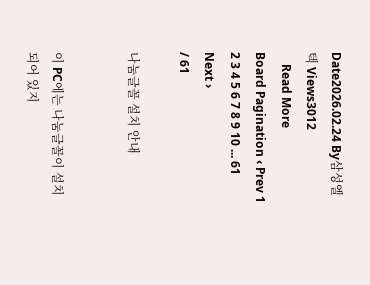Date2026.02.24 By삼성엘텍 Views3012
    Read More
Board Pagination ‹ Prev 1 2 3 4 5 6 7 8 9 10 ... 61 Next ›
/ 61

나눔글꼴 설치 안내


이 PC에는 나눔글꼴이 설치되어 있지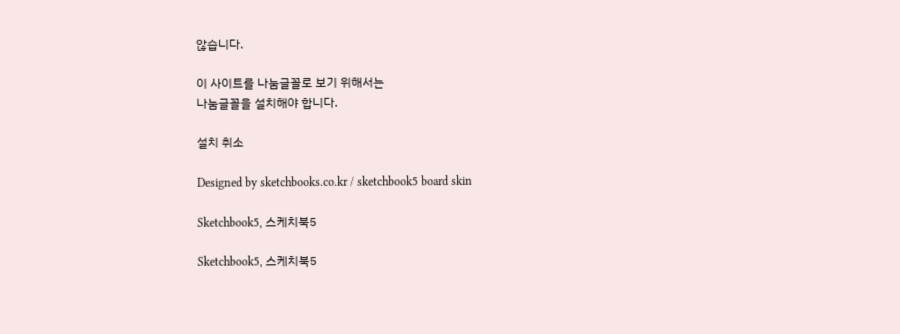않습니다.

이 사이트를 나눔글꼴로 보기 위해서는
나눔글꼴을 설치해야 합니다.

설치 취소

Designed by sketchbooks.co.kr / sketchbook5 board skin

Sketchbook5, 스케치북5

Sketchbook5, 스케치북5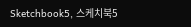Sketchbook5, 스케치북5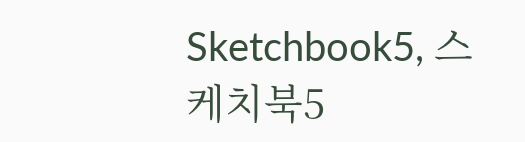Sketchbook5, 스케치북5